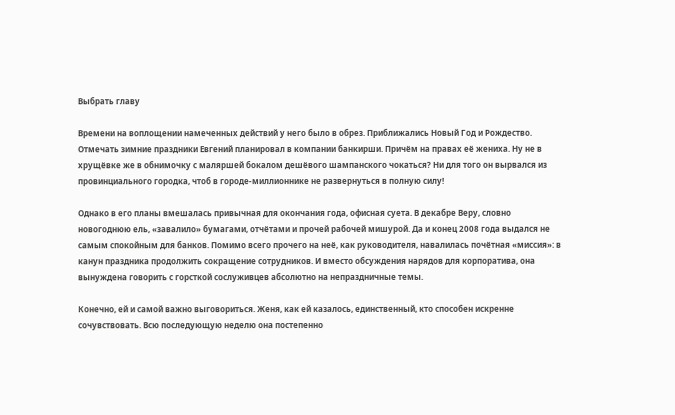Выбрать главу

Времени на воплощении намеченных действий у него было в обрез. Приближались Новый Год и Рождество. Отмечать зимние праздники Евгений планировал в компании банкирши. Причём на правах её жениха. Ну не в хрущёвке же в обнимочку с маляршей бокалом дешёвого шампанского чокаться? Ни для того он вырвался из провинциального городка, чтоб в городе-миллионнике не развернуться в полную силу!

Однако в его планы вмешалась привычная для окончания года, офисная суета. В декабре Веру, словно новогоднюю ель, «завалило» бумагами, отчётами и прочей рабочей мишурой. Да и конец 2008 года выдался не самым спокойным для банков. Помимо всего прочего на неё, как руководителя, навалилась почётная «миссия»: в канун праздника продолжить сокращение сотрудников. И вместо обсуждения нарядов для корпоратива, она вынуждена говорить с горсткой сослуживцев абсолютно на непраздничные темы.

Конечно, ей и самой важно выговориться. Женя, как ей казалось, единственный, кто способен искренне сочувствовать. Всю последующую неделю она постепенно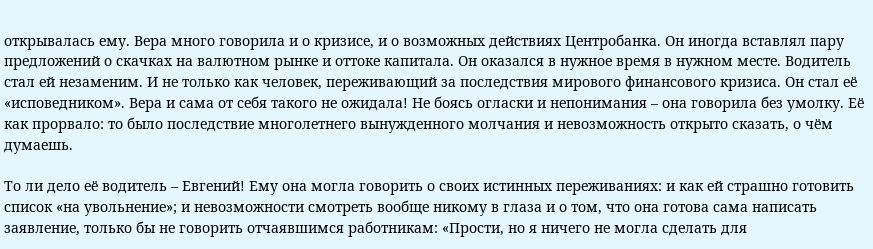открывалась ему. Вера много говорила и о кризисе, и о возможных действиях Центробанка. Он иногда вставлял пару предложений о скачках на валютном рынке и оттоке капитала. Он оказался в нужное время в нужном месте. Водитель стал ей незаменим. И не только как человек, переживающий за последствия мирового финансового кризиса. Он стал её «исповедником». Вера и сама от себя такого не ожидала! Не боясь огласки и непонимания – она говорила без умолку. Её как прорвало: то было последствие многолетнего вынужденного молчания и невозможность открыто сказать, о чём думаешь.

То ли дело её водитель – Евгений! Ему она могла говорить о своих истинных переживаниях: и как ей страшно готовить список «на увольнение»; и невозможности смотреть вообще никому в глаза и о том, что она готова сама написать заявление, только бы не говорить отчаявшимся работникам: «Прости, но я ничего не могла сделать для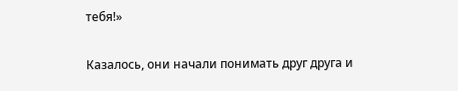тебя!»

Казалось, они начали понимать друг друга и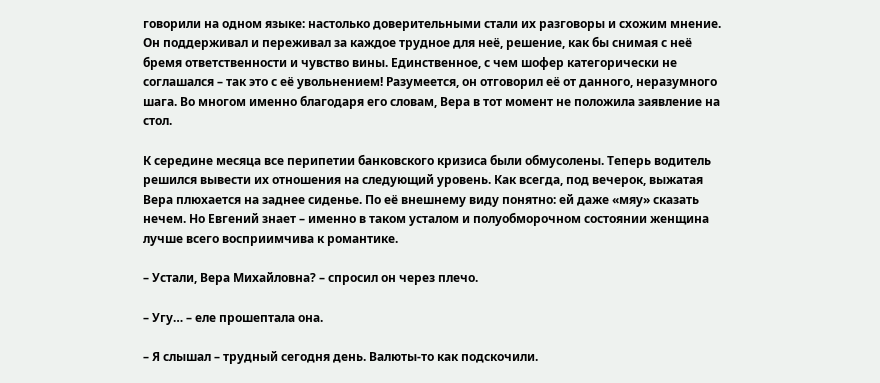говорили на одном языке: настолько доверительными стали их разговоры и схожим мнение. Он поддерживал и переживал за каждое трудное для неё, решение, как бы снимая с неё бремя ответственности и чувство вины. Единственное, с чем шофер категорически не соглашался – так это с её увольнением! Разумеется, он отговорил её от данного, неразумного шага. Во многом именно благодаря его словам, Вера в тот момент не положила заявление на стол.

К середине месяца все перипетии банковского кризиса были обмусолены. Теперь водитель решился вывести их отношения на следующий уровень. Как всегда, под вечерок, выжатая Вера плюхается на заднее сиденье. По её внешнему виду понятно: ей даже «мяу» сказать нечем. Но Евгений знает – именно в таком усталом и полуобморочном состоянии женщина лучше всего восприимчива к романтике.

– Устали, Вера Михайловна? – спросил он через плечо.

– Угу… – еле прошептала она.

– Я слышал – трудный сегодня день. Валюты-то как подскочили.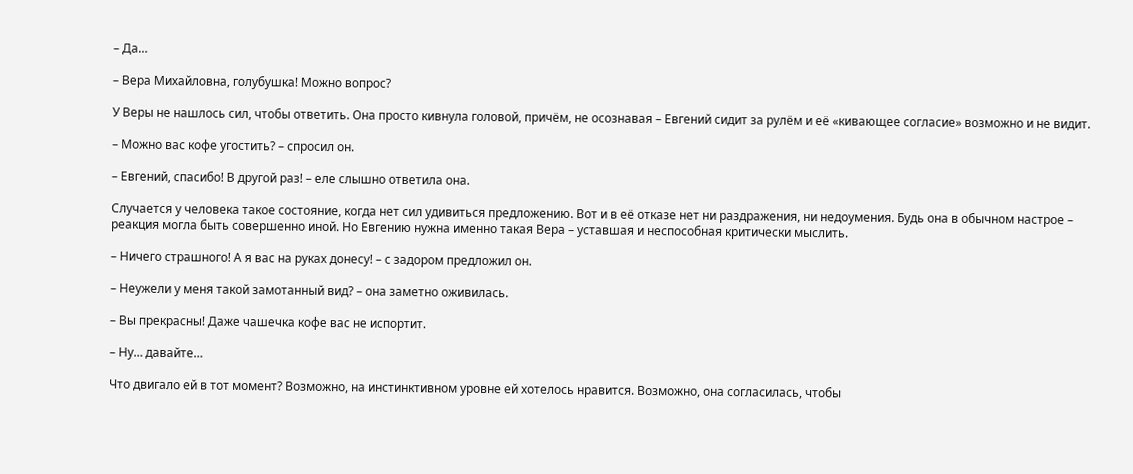– Да…

– Вера Михайловна, голубушка! Можно вопрос?

У Веры не нашлось сил, чтобы ответить. Она просто кивнула головой, причём, не осознавая – Евгений сидит за рулём и её «кивающее согласие» возможно и не видит.

– Можно вас кофе угостить? – спросил он.

– Евгений, спасибо! В другой раз! – еле слышно ответила она.

Случается у человека такое состояние, когда нет сил удивиться предложению. Вот и в её отказе нет ни раздражения, ни недоумения. Будь она в обычном настрое – реакция могла быть совершенно иной. Но Евгению нужна именно такая Вера – уставшая и неспособная критически мыслить.

– Ничего страшного! А я вас на руках донесу! – с задором предложил он.

– Неужели у меня такой замотанный вид? – она заметно оживилась.

– Вы прекрасны! Даже чашечка кофе вас не испортит.

– Ну… давайте…

Что двигало ей в тот момент? Возможно, на инстинктивном уровне ей хотелось нравится. Возможно, она согласилась, чтобы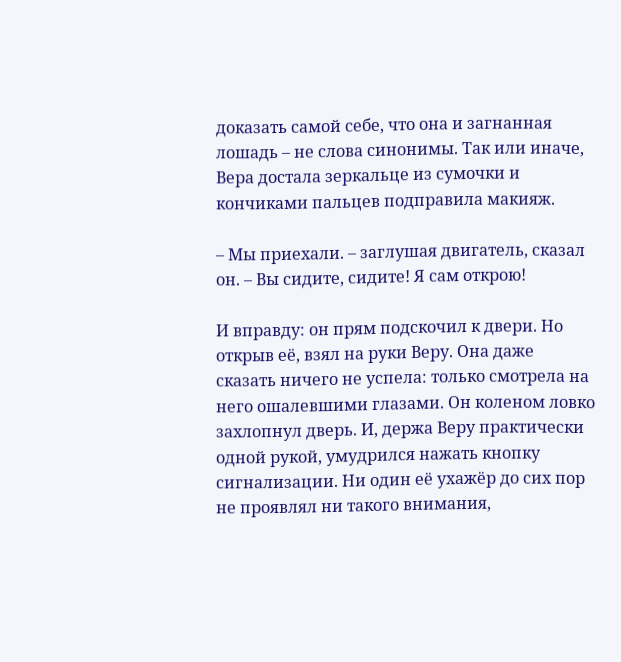доказать самой себе, что она и загнанная лошадь – не слова синонимы. Так или иначе, Вера достала зеркальце из сумочки и кончиками пальцев подправила макияж.

– Мы приехали. – заглушая двигатель, сказал он. – Вы сидите, сидите! Я сам открою!

И вправду: он прям подскочил к двери. Но открыв её, взял на руки Веру. Она даже сказать ничего не успела: только смотрела на него ошалевшими глазами. Он коленом ловко захлопнул дверь. И, держа Веру практически одной рукой, умудрился нажать кнопку сигнализации. Ни один её ухажёр до сих пор не проявлял ни такого внимания,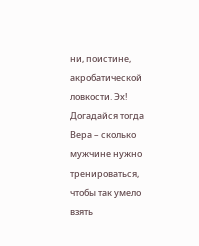ни, поистине, акробатической ловкости. Эх! Догадайся тогда Вера – сколько мужчине нужно тренироваться, чтобы так умело взять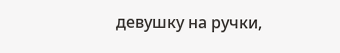девушку на ручки,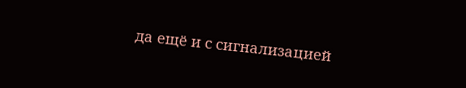да ещё и с сигнализацией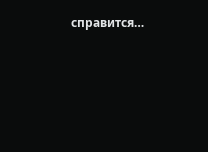справится…